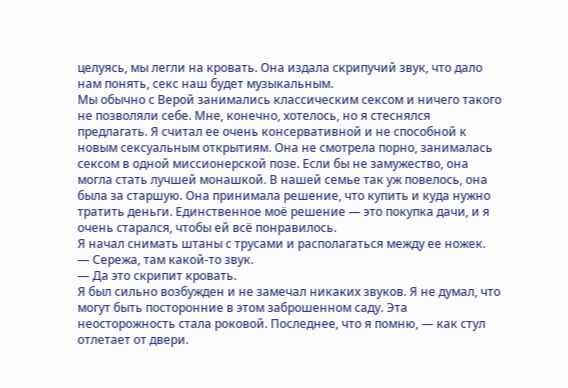целуясь, мы легли на кровать. Она издала скрипучий звук, что дало нам понять, секс наш будет музыкальным.
Мы обычно с Верой занимались классическим сексом и ничего такого не позволяли себе. Мне, конечно, хотелось, но я стеснялся предлагать. Я считал ее очень консервативной и не способной к новым сексуальным открытиям. Она не смотрела порно, занималась сексом в одной миссионерской позе. Если бы не замужество, она могла стать лучшей монашкой. В нашей семье так уж повелось, она была за старшую. Она принимала решение, что купить и куда нужно тратить деньги. Единственное моё решение — это покупка дачи, и я очень старался, чтобы ей всё понравилось.
Я начал снимать штаны с трусами и располагаться между ее ножек.
— Сережа, там какой-то звук.
— Да это скрипит кровать.
Я был сильно возбужден и не замечал никаких звуков. Я не думал, что могут быть посторонние в этом заброшенном саду. Эта неосторожность стала роковой. Последнее, что я помню, — как стул отлетает от двери.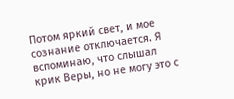Потом яркий свет, и мое сознание отключается. Я вспоминаю, что слышал крик Веры, но не могу это с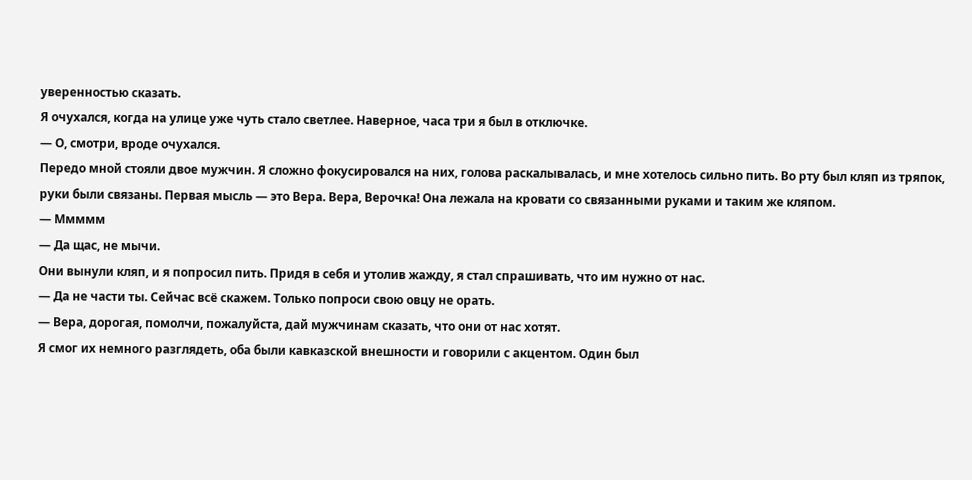уверенностью сказать.
Я очухался, когда на улице уже чуть стало светлее. Наверное, часа три я был в отключке.
— О, смотри, вроде очухался.
Передо мной стояли двое мужчин. Я сложно фокусировался на них, голова раскалывалась, и мне хотелось сильно пить. Во рту был кляп из тряпок, руки были связаны. Первая мысль — это Вера. Вера, Верочка! Она лежала на кровати со связанными руками и таким же кляпом.
— Ммммм
— Да щас, не мычи.
Они вынули кляп, и я попросил пить. Придя в себя и утолив жажду, я стал спрашивать, что им нужно от нас.
— Да не части ты. Сейчас всё скажем. Только попроси свою овцу не орать.
— Вера, дорогая, помолчи, пожалуйста, дай мужчинам сказать, что они от нас хотят.
Я смог их немного разглядеть, оба были кавказской внешности и говорили с акцентом. Один был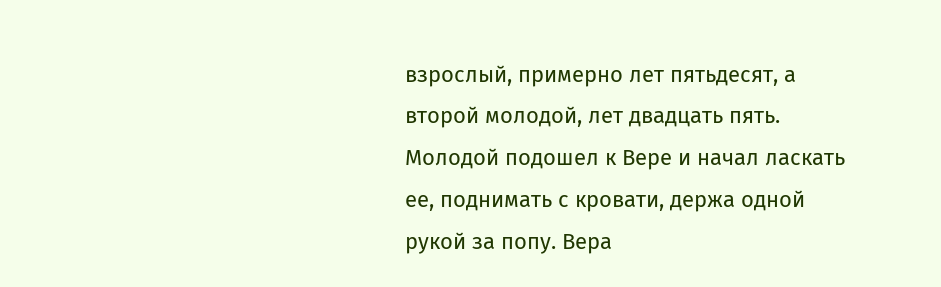взрослый, примерно лет пятьдесят, а второй молодой, лет двадцать пять. Молодой подошел к Вере и начал ласкать ее, поднимать с кровати, держа одной рукой за попу. Вера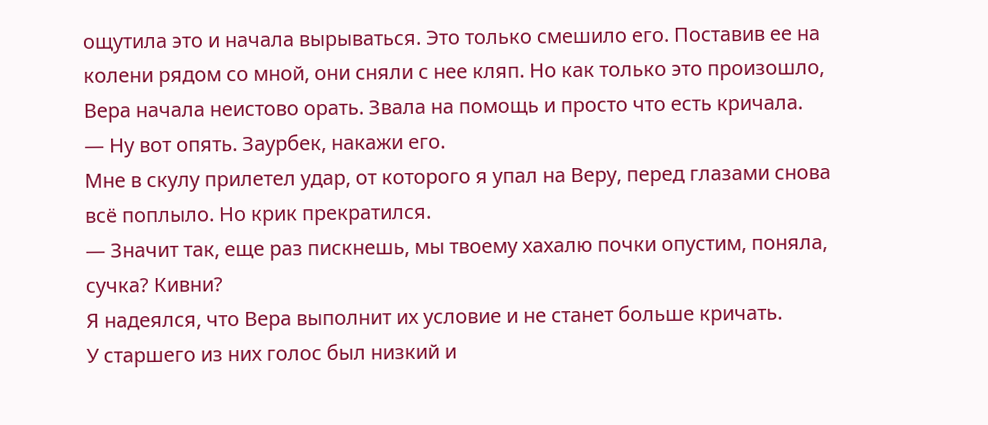ощутила это и начала вырываться. Это только смешило его. Поставив ее на колени рядом со мной, они сняли с нее кляп. Но как только это произошло, Вера начала неистово орать. Звала на помощь и просто что есть кричала.
— Ну вот опять. Заурбек, накажи его.
Мне в скулу прилетел удар, от которого я упал на Веру, перед глазами снова всё поплыло. Но крик прекратился.
— Значит так, еще раз пискнешь, мы твоему хахалю почки опустим, поняла, сучка? Кивни?
Я надеялся, что Вера выполнит их условие и не станет больше кричать.
У старшего из них голос был низкий и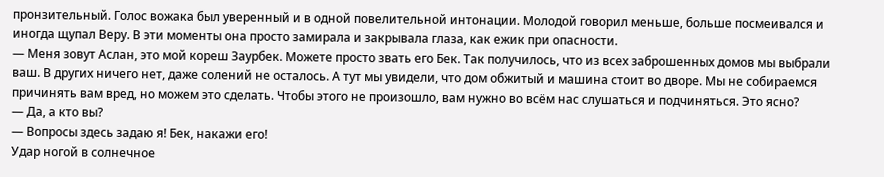пронзительный. Голос вожака был уверенный и в одной повелительной интонации. Молодой говорил меньше, больше посмеивался и иногда щупал Веру. В эти моменты она просто замирала и закрывала глаза, как ежик при опасности.
— Меня зовут Аслан, это мой кореш Заурбек. Можете просто звать его Бек. Так получилось, что из всех заброшенных домов мы выбрали ваш. В других ничего нет, даже солений не осталось. А тут мы увидели, что дом обжитый и машина стоит во дворе. Мы не собираемся причинять вам вред, но можем это сделать. Чтобы этого не произошло, вам нужно во всём нас слушаться и подчиняться. Это ясно?
— Да, а кто вы?
— Вопросы здесь задаю я! Бек, накажи его!
Удар ногой в солнечное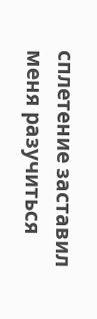сплетение заставил меня разучиться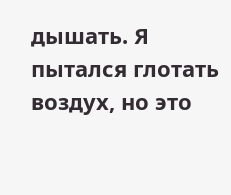дышать. Я пытался глотать воздух, но это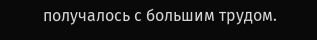получалось с большим трудом.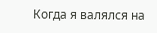Когда я валялся на